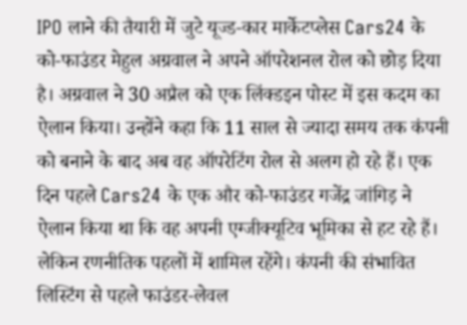IPO लाने की तैयारी में जुटे यूज्ड-कार मार्केटप्लेस Cars24 के को-फाउंडर मेहुल अग्रवाल ने अपने ऑपरेशनल रोल को छोड़ दिया है। अग्रवाल ने 30 अप्रैल को एक लिंक्डइन पोस्ट में इस कदम का ऐलान किया। उन्होंने कहा कि 11 साल से ज्यादा समय तक कंपनी को बनाने के बाद अब वह ऑपरेटिंग रोल से अलग हो रहे हैं। एक दिन पहले Cars24 के एक और को-फाउंडर गजेंद्र जांगिड़ ने ऐलान किया था कि वह अपनी एग्जीक्यूटिव भूमिका से हट रहे हैं। लेकिन रणनीतिक पहलों में शामिल रहेंगे। कंपनी की संभावित लिस्टिंग से पहले फाउंडर-लेवल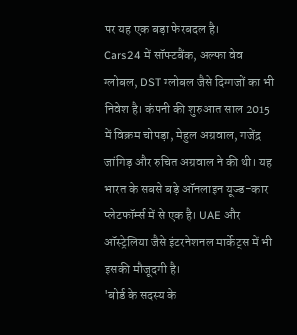पर यह एक बड़ा फेरबदल है।
Cars24 में सॉफ्टबैंक, अल्फा वेव ग्लोबल, DST ग्लोबल जैसे दिग्गजों का भी निवेश है। कंपनी की शुरुआत साल 2015 में विक्रम चोपड़ा, मेहुल अग्रवाल, गजेंद्र जांगिड़ और रुचित अग्रवाल ने की थी। यह भारत के सबसे बड़े ऑनलाइन यूज्ड-कार प्लेटफॉर्म्स में से एक है। UAE और ऑस्ट्रेलिया जैसे इंटरनेशनल मार्केट्स में भी इसकी मौजूदगी है।
'बोर्ड के सदस्य के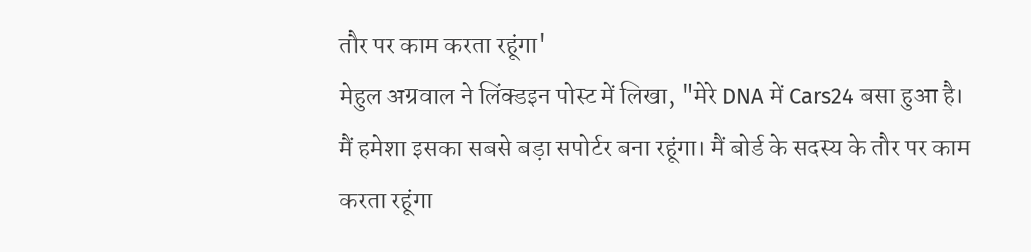तौर पर काम करता रहूंगा'
मेहुल अग्रवाल ने लिंक्डइन पोस्ट में लिखा, "मेरे DNA में Cars24 बसा हुआ है। मैं हमेशा इसका सबसे बड़ा सपोर्टर बना रहूंगा। मैं बोर्ड के सदस्य के तौर पर काम करता रहूंगा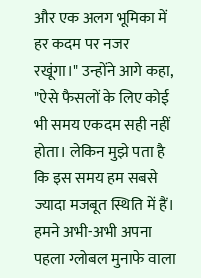और एक अलग भूमिका में हर कदम पर नजर रखूंगा।" उन्होंने आगे कहा, "ऐसे फैसलों के लिए कोई भी समय एकदम सही नहीं होता। लेकिन मुझे पता है कि इस समय हम सबसे ज्यादा मजबूत स्थिति में हैं। हमने अभी-अभी अपना पहला ग्लोबल मुनाफे वाला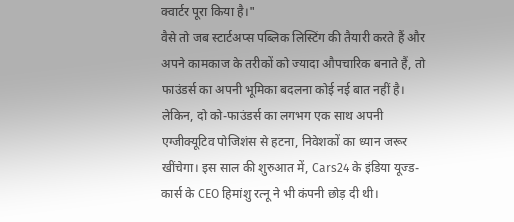क्वार्टर पूरा किया है।"
वैसे तो जब स्टार्टअप्स पब्लिक लिस्टिंग की तैयारी करते हैं और अपने कामकाज के तरीकों को ज्यादा औपचारिक बनाते हैं, तो फाउंडर्स का अपनी भूमिका बदलना कोई नई बात नहीं है। लेकिन, दो को-फाउंडर्स का लगभग एक साथ अपनी एग्जीक्यूटिव पोजिशंस से हटना, निवेशकों का ध्यान जरूर खींचेगा। इस साल की शुरुआत में, Cars24 के इंडिया यूज्ड-कार्स के CEO हिमांशु रत्नू ने भी कंपनी छोड़ दी थी।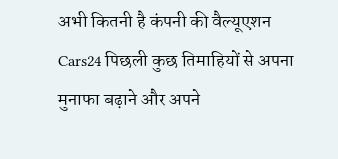अभी कितनी है कंपनी की वैल्यूएशन
Cars24 पिछली कुछ तिमाहियों से अपना मुनाफा बढ़ाने और अपने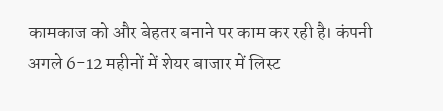कामकाज को और बेहतर बनाने पर काम कर रही है। कंपनी अगले 6-12 महीनों में शेयर बाजार में लिस्ट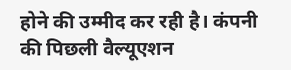होने की उम्मीद कर रही है। कंपनी की पिछली वैल्यूएशन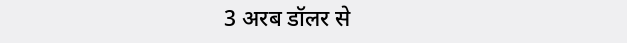3 अरब डॉलर से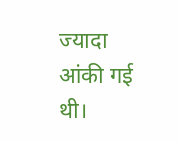ज्यादा आंकी गई थी।